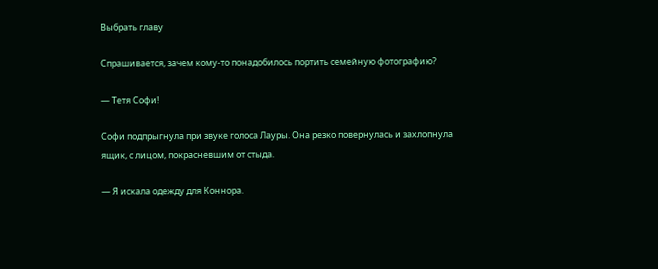Выбрать главу

Спрашивается, зачем кому-то понадобилось портить семейную фотографию?

— Тетя Софи!

Софи подпрыгнула при звуке голоса Лауры. Она резко повернулась и захлопнула ящик, с лицом, покрасневшим от стыда.

— Я искала одежду для Коннора.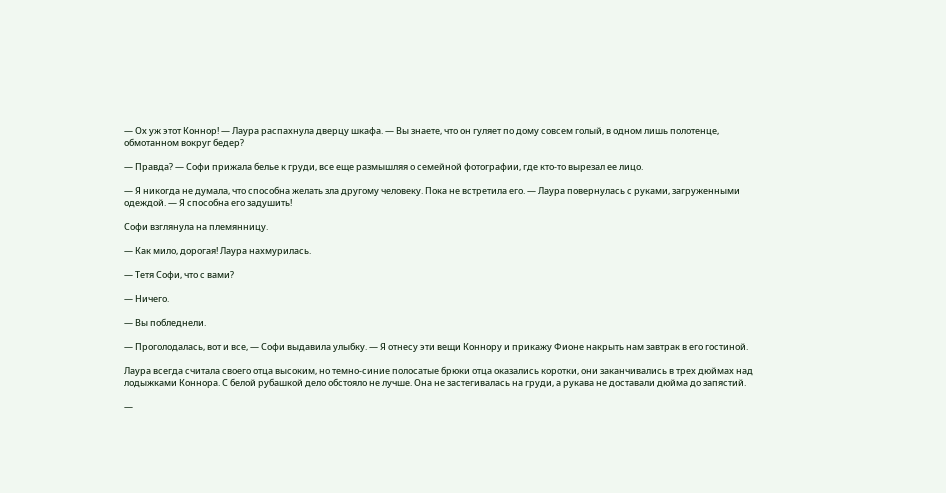— Ох уж этот Коннор! — Лаура распахнула дверцу шкафа. — Вы знаете, что он гуляет по дому совсем голый, в одном лишь полотенце, обмотанном вокруг бедер?

— Правда? — Софи прижала белье к груди, все еще размышляя о семейной фотографии, где кто-то вырезал ее лицо.

— Я никогда не думала, что способна желать зла другому человеку. Пока не встретила его. — Лаура повернулась с руками, загруженными одеждой. — Я способна его задушить!

Софи взглянула на племянницу.

— Как мило, дорогая! Лаура нахмурилась.

— Тетя Софи, что с вами?

— Ничего.

— Вы побледнели.

— Проголодалась, вот и все, — Софи выдавила улыбку. — Я отнесу эти вещи Коннору и прикажу Фионе накрыть нам завтрак в его гостиной.

Лаура всегда считала своего отца высоким, но темно-синие полосатые брюки отца оказались коротки, они заканчивались в трех дюймах над лодыжками Коннора. С белой рубашкой дело обстояло не лучше. Она не застегивалась на груди, а рукава не доставали дюйма до запястий.

—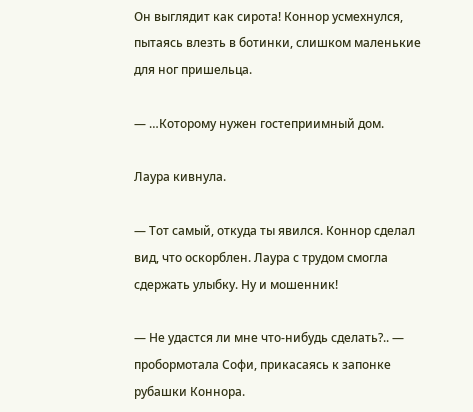Он выглядит как сирота! Коннор усмехнулся, пытаясь влезть в ботинки, слишком маленькие для ног пришельца.

— …Которому нужен гостеприимный дом.

Лаура кивнула.

— Тот самый, откуда ты явился. Коннор сделал вид, что оскорблен. Лаура с трудом смогла сдержать улыбку. Ну и мошенник!

— Не удастся ли мне что-нибудь сделать?.. — пробормотала Софи, прикасаясь к запонке рубашки Коннора.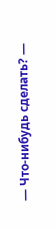— Что-нибудь сделать? —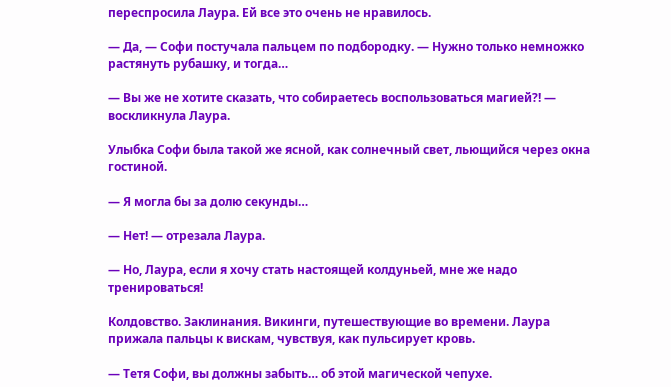переспросила Лаура. Ей все это очень не нравилось.

— Да, — Софи постучала пальцем по подбородку. — Нужно только немножко растянуть рубашку, и тогда…

— Вы же не хотите сказать, что собираетесь воспользоваться магией?! — воскликнула Лаура.

Улыбка Софи была такой же ясной, как солнечный свет, льющийся через окна гостиной.

— Я могла бы за долю секунды…

— Нет! — отрезала Лаура.

— Но, Лаура, если я хочу стать настоящей колдуньей, мне же надо тренироваться!

Колдовство. Заклинания. Викинги, путешествующие во времени. Лаура прижала пальцы к вискам, чувствуя, как пульсирует кровь.

— Тетя Софи, вы должны забыть… об этой магической чепухе.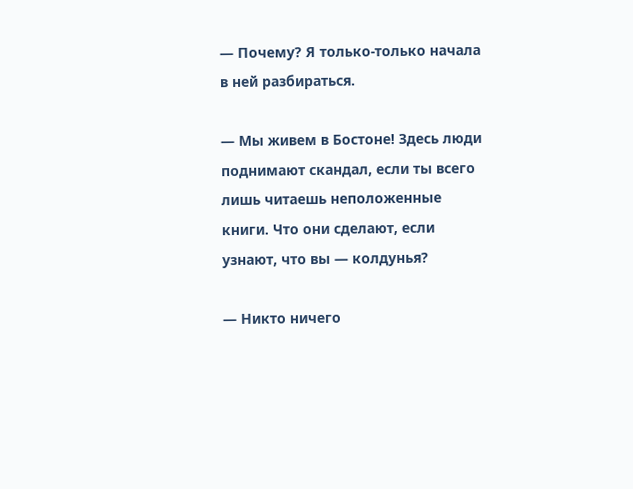— Почему? Я только-только начала в ней разбираться.

— Мы живем в Бостоне! Здесь люди поднимают скандал, если ты всего лишь читаешь неположенные книги. Что они сделают, если узнают, что вы — колдунья?

— Никто ничего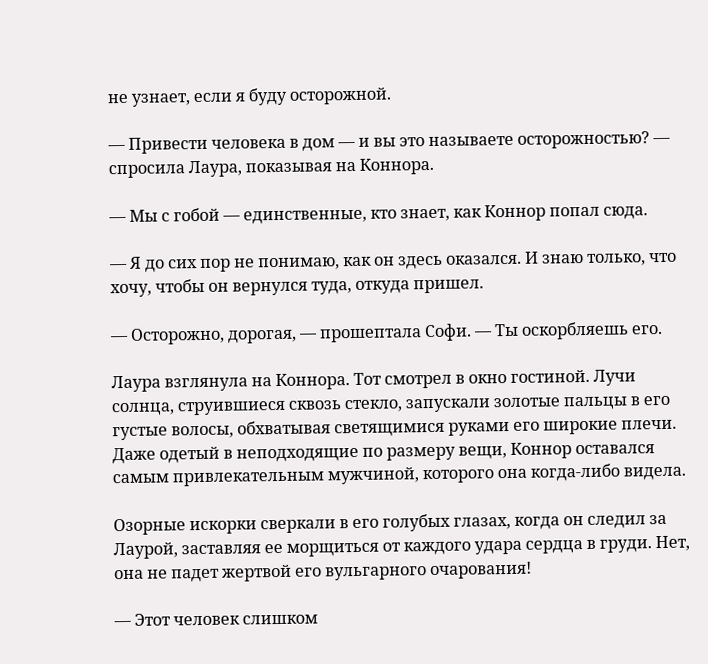не узнает, если я буду осторожной.

— Привести человека в дом — и вы это называете осторожностью? — спросила Лаура, показывая на Коннора.

— Мы с гобой — единственные, кто знает, как Коннор попал сюда.

— Я до сих пор не понимаю, как он здесь оказался. И знаю только, что хочу, чтобы он вернулся туда, откуда пришел.

— Осторожно, дорогая, — прошептала Софи. — Ты оскорбляешь его.

Лаура взглянула на Коннора. Тот смотрел в окно гостиной. Лучи солнца, струившиеся сквозь стекло, запускали золотые пальцы в его густые волосы, обхватывая светящимися руками его широкие плечи. Даже одетый в неподходящие по размеру вещи, Коннор оставался самым привлекательным мужчиной, которого она когда-либо видела.

Озорные искорки сверкали в его голубых глазах, когда он следил за Лаурой, заставляя ее морщиться от каждого удара сердца в груди. Нет, она не падет жертвой его вульгарного очарования!

— Этот человек слишком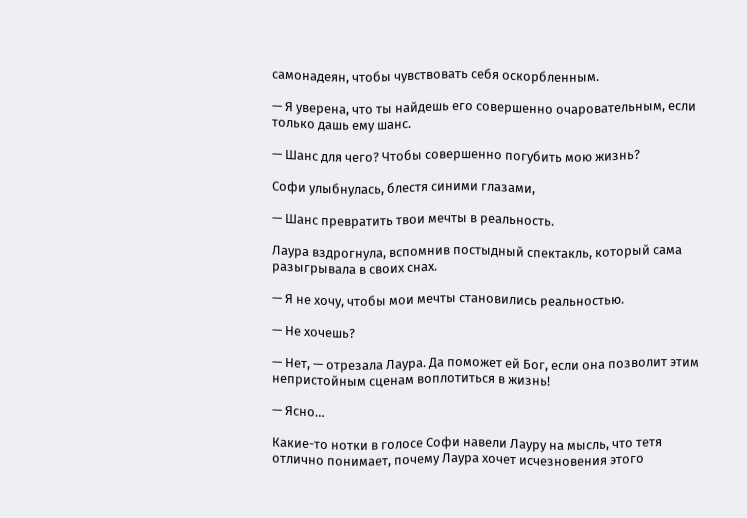самонадеян, чтобы чувствовать себя оскорбленным.

— Я уверена, что ты найдешь его совершенно очаровательным, если только дашь ему шанс.

— Шанс для чего? Чтобы совершенно погубить мою жизнь?

Софи улыбнулась, блестя синими глазами,

— Шанс превратить твои мечты в реальность.

Лаура вздрогнула, вспомнив постыдный спектакль, который сама разыгрывала в своих снах.

— Я не хочу, чтобы мои мечты становились реальностью.

— Не хочешь?

— Нет, — отрезала Лаура. Да поможет ей Бог, если она позволит этим непристойным сценам воплотиться в жизнь!

— Ясно…

Какие-то нотки в голосе Софи навели Лауру на мысль, что тетя отлично понимает, почему Лаура хочет исчезновения этого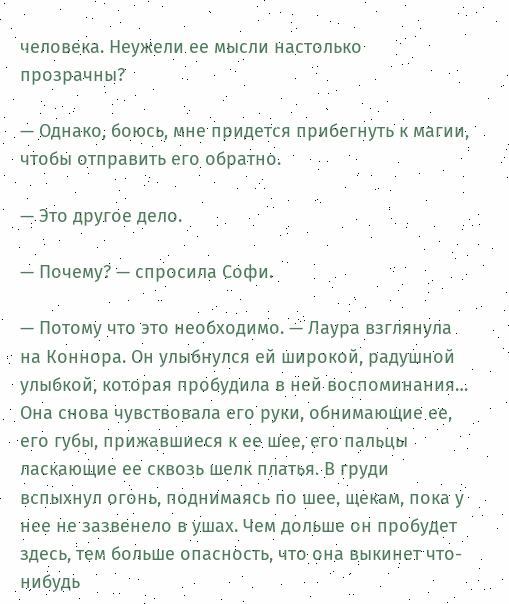человека. Неужели ее мысли настолько прозрачны?

— Однако, боюсь, мне придется прибегнуть к магии, чтобы отправить его обратно.

— Это другое дело.

— Почему? — спросила Софи.

— Потому что это необходимо. — Лаура взглянула на Коннора. Он улыбнулся ей широкой, радушной улыбкой, которая пробудила в ней воспоминания… Она снова чувствовала его руки, обнимающие ее, его губы, прижавшиеся к ее шее, его пальцы ласкающие ее сквозь шелк платья. В груди вспыхнул огонь, поднимаясь по шее, щекам, пока у нее не зазвенело в ушах. Чем дольше он пробудет здесь, тем больше опасность, что она выкинет что-нибудь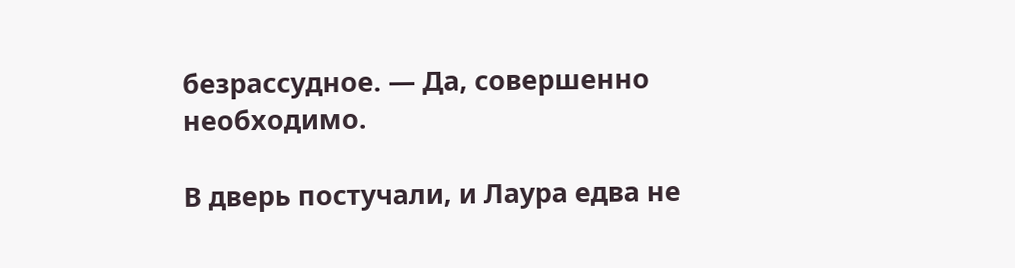безрассудное. — Да, совершенно необходимо.

В дверь постучали, и Лаура едва не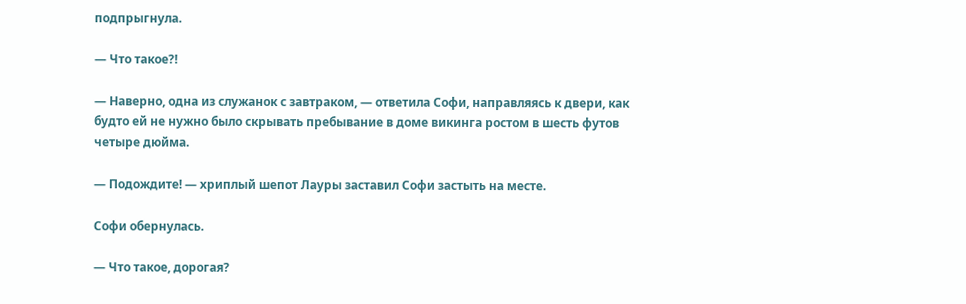подпрыгнула.

— Что такое?!

— Наверно, одна из служанок с завтраком, — ответила Софи, направляясь к двери, как будто ей не нужно было скрывать пребывание в доме викинга ростом в шесть футов четыре дюйма.

— Подождите! — хриплый шепот Лауры заставил Софи застыть на месте.

Софи обернулась.

— Что такое, дорогая?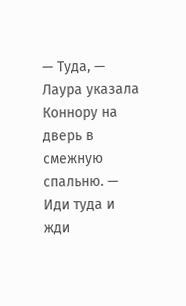— Туда, — Лаура указала Коннору на дверь в смежную спальню. — Иди туда и жди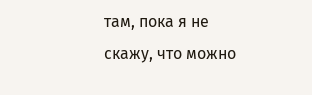там, пока я не скажу, что можно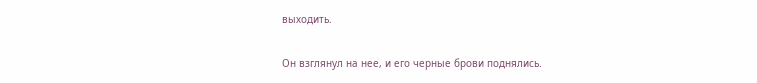выходить.

Он взглянул на нее, и его черные брови поднялись.